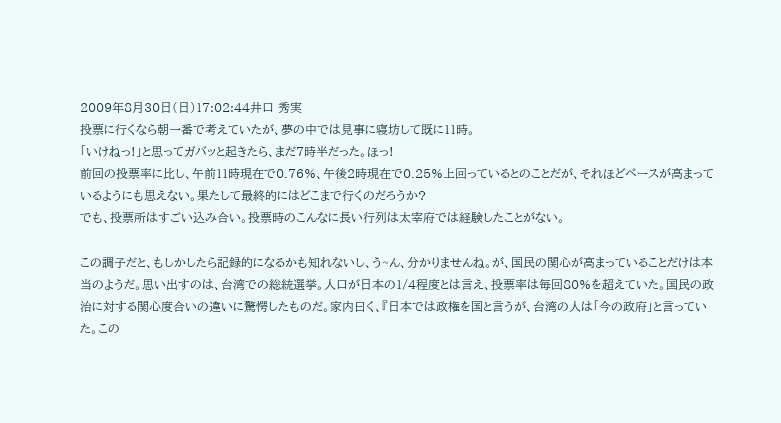2009年8月30日(日)17:02:44井口 秀実
投票に行くなら朝一番で考えていたが、夢の中では見事に寝坊して既に11時。
「いけねっ!」と思ってガバッと起きたら、まだ7時半だった。ほっ!
前回の投票率に比し、午前11時現在で0.76%、午後2時現在で0.25%上回っているとのことだが、それほどペースが高まっているようにも思えない。果たして最終的にはどこまで行くのだろうか?
でも、投票所はすごい込み合い。投票時のこんなに長い行列は太宰府では経験したことがない。

この調子だと、もしかしたら記録的になるかも知れないし、う~ん、分かりませんね。が、国民の関心が高まっていることだけは本当のようだ。思い出すのは、台湾での総統選挙。人口が日本の1/4程度とは言え、投票率は毎回80%を超えていた。国民の政治に対する関心度合いの違いに驚愕したものだ。家内曰く、『日本では政権を国と言うが、台湾の人は「今の政府」と言っていた。この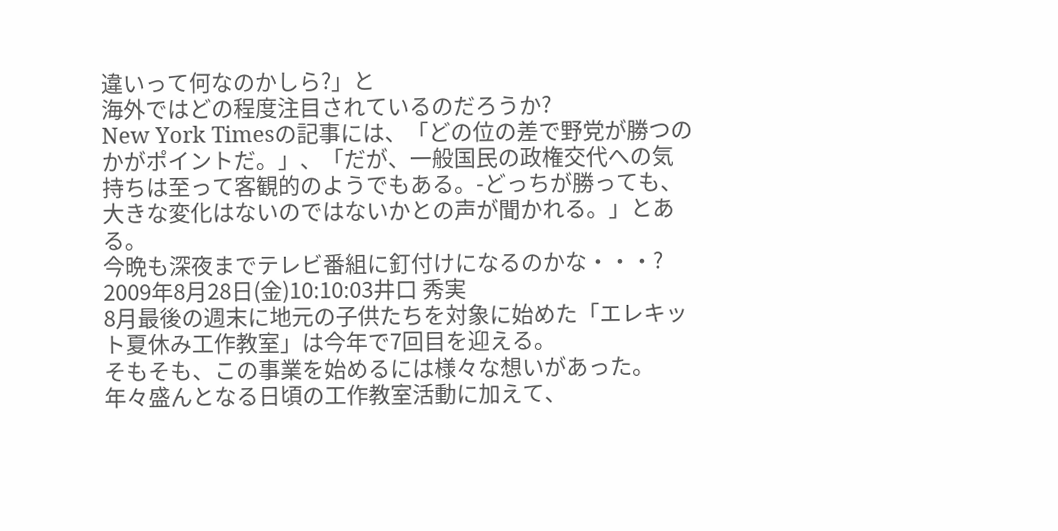違いって何なのかしら?」と
海外ではどの程度注目されているのだろうか?
New York Timesの記事には、「どの位の差で野党が勝つのかがポイントだ。」、「だが、一般国民の政権交代への気持ちは至って客観的のようでもある。-どっちが勝っても、大きな変化はないのではないかとの声が聞かれる。」とある。
今晩も深夜までテレビ番組に釘付けになるのかな・・・?
2009年8月28日(金)10:10:03井口 秀実
8月最後の週末に地元の子供たちを対象に始めた「エレキット夏休み工作教室」は今年で7回目を迎える。
そもそも、この事業を始めるには様々な想いがあった。
年々盛んとなる日頃の工作教室活動に加えて、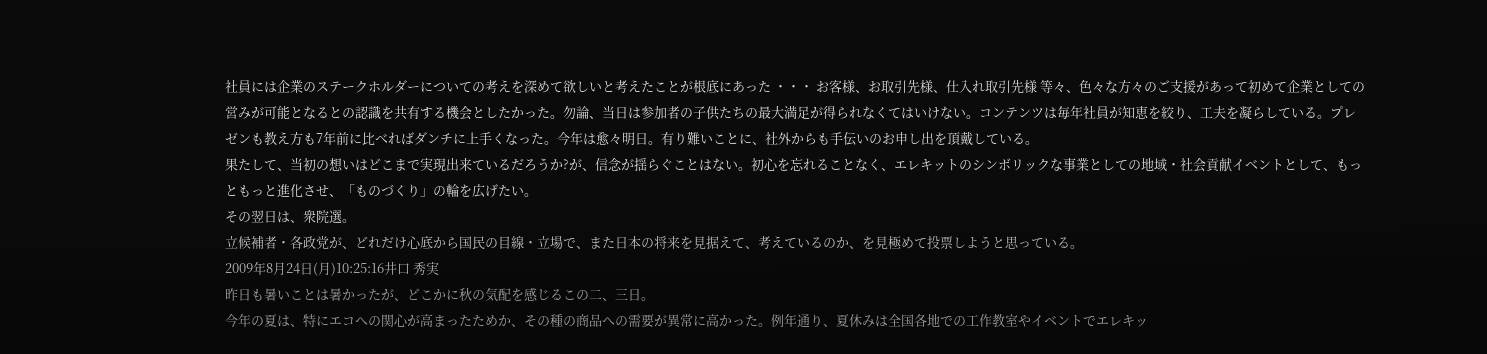社員には企業のステークホルダーについての考えを深めて欲しいと考えたことが根底にあった ・・・ お客様、お取引先様、仕入れ取引先様 等々、色々な方々のご支援があって初めて企業としての営みが可能となるとの認識を共有する機会としたかった。勿論、当日は参加者の子供たちの最大満足が得られなくてはいけない。コンテンツは毎年社員が知恵を絞り、工夫を凝らしている。プレゼンも教え方も7年前に比べればダンチに上手くなった。今年は愈々明日。有り難いことに、社外からも手伝いのお申し出を頂戴している。
果たして、当初の想いはどこまで実現出来ているだろうか?が、信念が揺らぐことはない。初心を忘れることなく、エレキットのシンボリックな事業としての地域・社会貢献イベントとして、もっともっと進化させ、「ものづくり」の輪を広げたい。
その翌日は、衆院選。
立候補者・各政党が、どれだけ心底から国民の目線・立場で、また日本の将来を見据えて、考えているのか、を見極めて投票しようと思っている。
2009年8月24日(月)10:25:16井口 秀実
昨日も暑いことは暑かったが、どこかに秋の気配を感じるこの二、三日。
今年の夏は、特にエコへの関心が高まったためか、その種の商品への需要が異常に高かった。例年通り、夏休みは全国各地での工作教室やイベントでエレキッ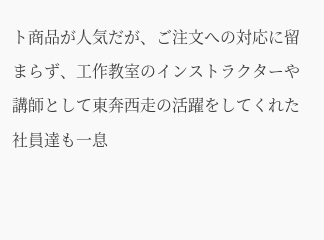ト商品が人気だが、ご注文への対応に留まらず、工作教室のインストラクターや講師として東奔西走の活躍をしてくれた社員達も一息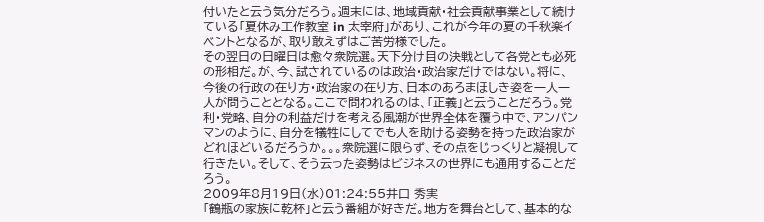付いたと云う気分だろう。週末には、地域貢献・社会貢献事業として続けている「夏休み工作教室 in 太宰府」があり、これが今年の夏の千秋楽イベントとなるが、取り敢えずはご苦労様でした。
その翌日の日曜日は愈々衆院選。天下分け目の決戦として各党とも必死の形相だ。が、今、試されているのは政治・政治家だけではない。将に、今後の行政の在り方・政治家の在り方、日本のあろまほしき姿を一人一人が問うこととなる。ここで問われるのは、「正義」と云うことだろう。党利・党略、自分の利益だけを考える風潮が世界全体を覆う中で、アンパンマンのように、自分を犠牲にしてでも人を助ける姿勢を持った政治家がどれほどいるだろうか。。。衆院選に限らず、その点をじっくりと凝視して行きたい。そして、そう云った姿勢はビジネスの世界にも通用することだろう。
2009年8月19日(水)01:24:55井口 秀実
「鶴瓶の家族に乾杯」と云う番組が好きだ。地方を舞台として、基本的な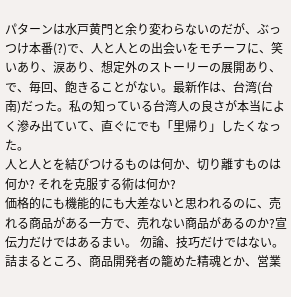パターンは水戸黄門と余り変わらないのだが、ぶっつけ本番(?)で、人と人との出会いをモチーフに、笑いあり、涙あり、想定外のストーリーの展開あり、で、毎回、飽きることがない。最新作は、台湾(台南)だった。私の知っている台湾人の良さが本当によく滲み出ていて、直ぐにでも「里帰り」したくなった。
人と人とを結びつけるものは何か、切り離すものは何か? それを克服する術は何か?
価格的にも機能的にも大差ないと思われるのに、売れる商品がある一方で、売れない商品があるのか?宣伝力だけではあるまい。 勿論、技巧だけではない。詰まるところ、商品開発者の籠めた精魂とか、営業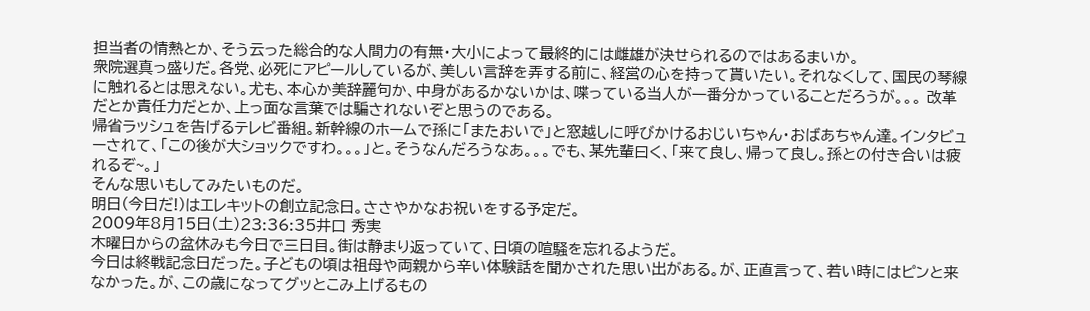担当者の情熱とか、そう云った総合的な人間力の有無・大小によって最終的には雌雄が決せられるのではあるまいか。
衆院選真っ盛りだ。各党、必死にアピールしているが、美しい言辞を弄する前に、経営の心を持って貰いたい。それなくして、国民の琴線に触れるとは思えない。尤も、本心か美辞麗句か、中身があるかないかは、喋っている当人が一番分かっていることだろうが。。。 改革だとか責任力だとか、上っ面な言葉では騙されないぞと思うのである。
帰省ラッシュを告げるテレビ番組。新幹線のホームで孫に「またおいで」と窓越しに呼びかけるおじいちゃん・おばあちゃん達。インタビューされて、「この後が大ショックですわ。。。」と。そうなんだろうなあ。。。でも、某先輩曰く、「来て良し、帰って良し。孫との付き合いは疲れるぞ~。」
そんな思いもしてみたいものだ。
明日(今日だ!)はエレキットの創立記念日。ささやかなお祝いをする予定だ。
2009年8月15日(土)23:36:35井口 秀実
木曜日からの盆休みも今日で三日目。街は静まり返っていて、日頃の喧騒を忘れるようだ。
今日は終戦記念日だった。子どもの頃は祖母や両親から辛い体験話を聞かされた思い出がある。が、正直言って、若い時にはピンと来なかった。が、この歳になってグッとこみ上げるもの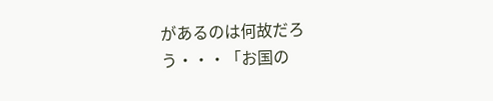があるのは何故だろう・・・「お国の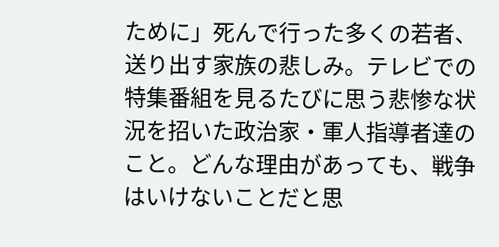ために」死んで行った多くの若者、送り出す家族の悲しみ。テレビでの特集番組を見るたびに思う悲惨な状況を招いた政治家・軍人指導者達のこと。どんな理由があっても、戦争はいけないことだと思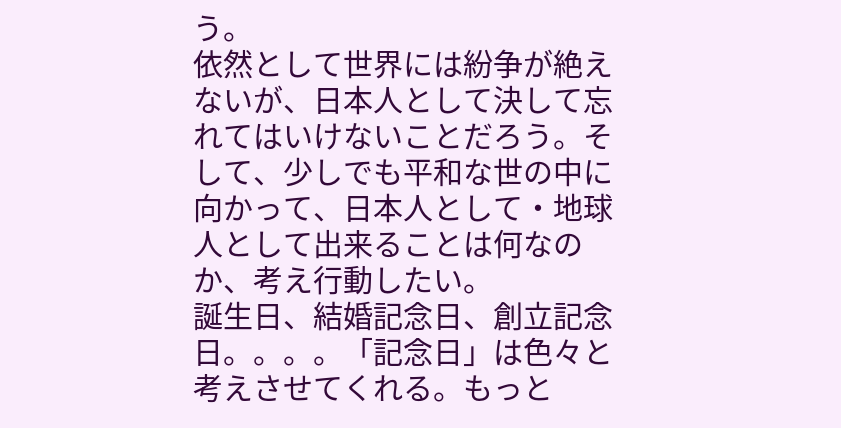う。
依然として世界には紛争が絶えないが、日本人として決して忘れてはいけないことだろう。そして、少しでも平和な世の中に向かって、日本人として・地球人として出来ることは何なのか、考え行動したい。
誕生日、結婚記念日、創立記念日。。。。「記念日」は色々と考えさせてくれる。もっと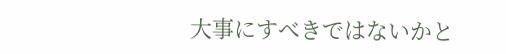大事にすべきではないかと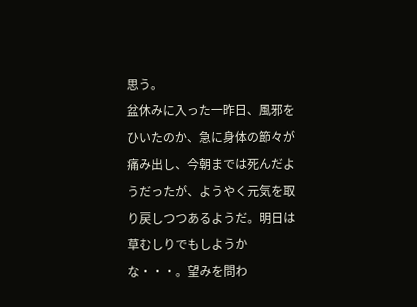思う。
盆休みに入った一昨日、風邪をひいたのか、急に身体の節々が痛み出し、今朝までは死んだようだったが、ようやく元気を取り戻しつつあるようだ。明日は草むしりでもしようかな・・・。望みを問わ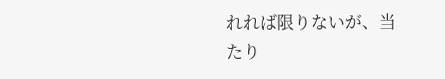れれば限りないが、当たり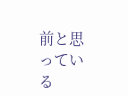前と思っている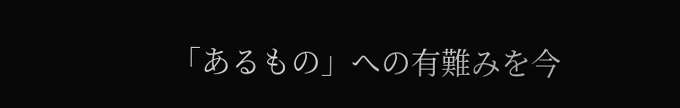「あるもの」への有難みを今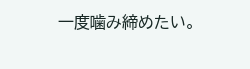一度噛み締めたい。